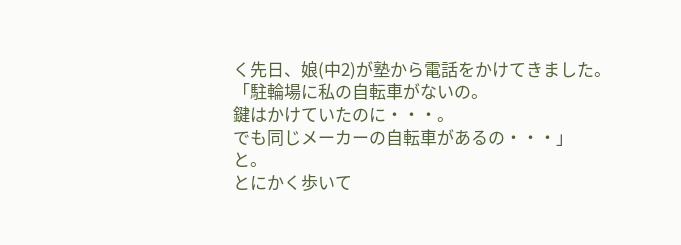く先日、娘(中2)が塾から電話をかけてきました。
「駐輪場に私の自転車がないの。
鍵はかけていたのに・・・。
でも同じメーカーの自転車があるの・・・」
と。
とにかく歩いて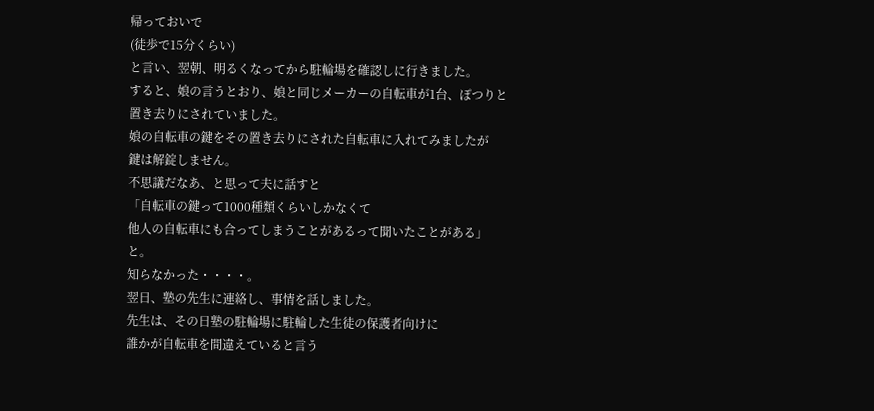帰っておいで
(徒歩で15分くらい)
と言い、翌朝、明るくなってから駐輪場を確認しに行きました。
すると、娘の言うとおり、娘と同じメーカーの自転車が1台、ぽつりと
置き去りにされていました。
娘の自転車の鍵をその置き去りにされた自転車に入れてみましたが
鍵は解錠しません。
不思議だなあ、と思って夫に話すと
「自転車の鍵って1000種類くらいしかなくて
他人の自転車にも合ってしまうことがあるって聞いたことがある」
と。
知らなかった・・・・。
翌日、塾の先生に連絡し、事情を話しました。
先生は、その日塾の駐輪場に駐輪した生徒の保護者向けに
誰かが自転車を間違えていると言う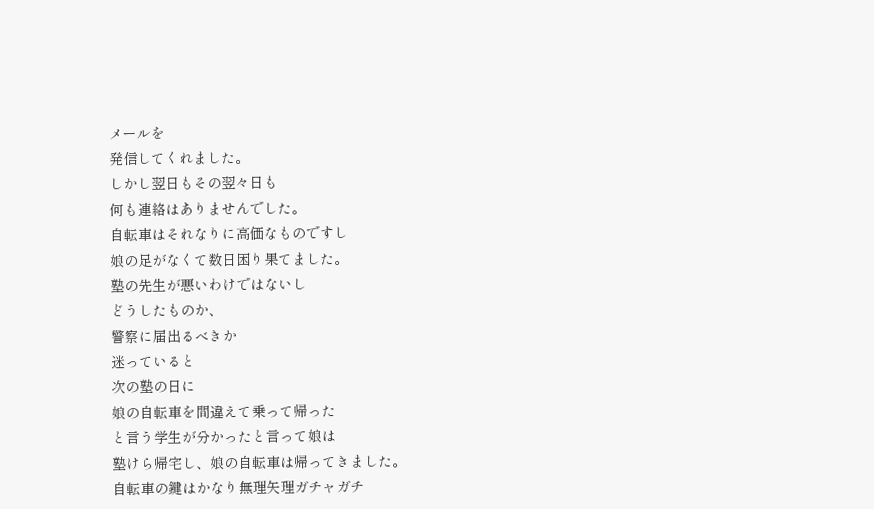メールを
発信してくれました。
しかし翌日もその翌々日も
何も連絡はありませんでした。
自転車はそれなりに高価なものですし
娘の足がなくて数日困り果てました。
塾の先生が悪いわけではないし
どうしたものか、
警察に届出るべきか
迷っていると
次の塾の日に
娘の自転車を間違えて乗って帰った
と言う学生が分かったと言って娘は
塾けら帰宅し、娘の自転車は帰ってきました。
自転車の鍵はかなり無理矢理ガチャガチ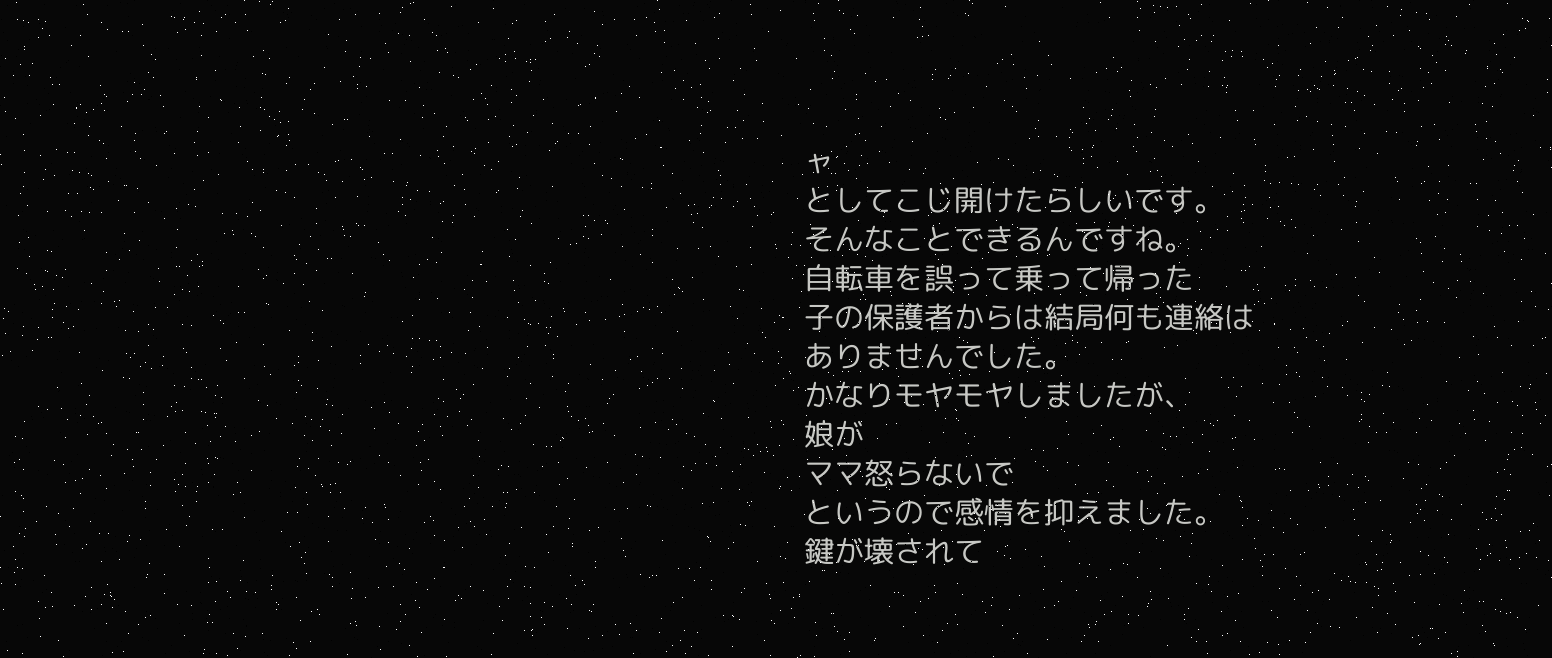ャ
としてこじ開けたらしいです。
そんなことできるんですね。
自転車を誤って乗って帰った
子の保護者からは結局何も連絡は
ありませんでした。
かなりモヤモヤしましたが、
娘が
ママ怒らないで
というので感情を抑えました。
鍵が壊されて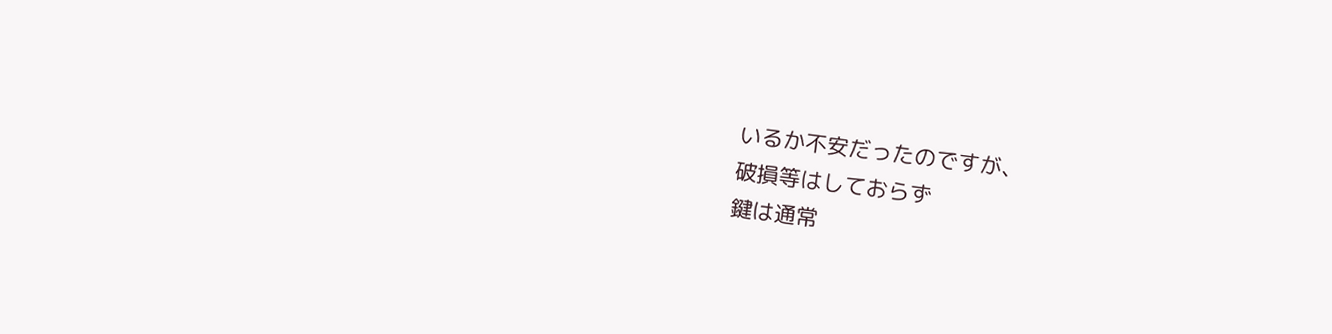いるか不安だったのですが、
破損等はしておらず
鍵は通常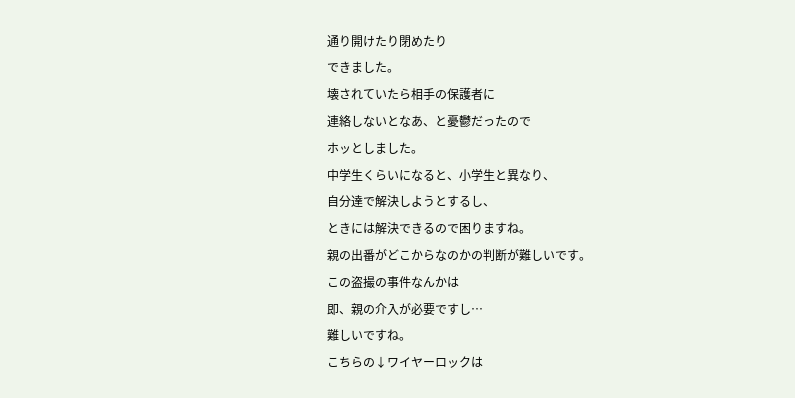通り開けたり閉めたり
できました。
壊されていたら相手の保護者に
連絡しないとなあ、と憂鬱だったので
ホッとしました。
中学生くらいになると、小学生と異なり、
自分達で解決しようとするし、
ときには解決できるので困りますね。
親の出番がどこからなのかの判断が難しいです。
この盗撮の事件なんかは
即、親の介入が必要ですし…
難しいですね。
こちらの↓ワイヤーロックは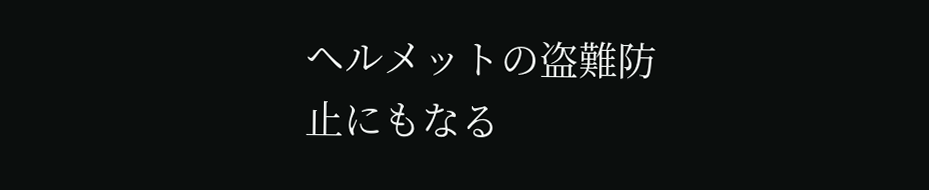ヘルメットの盗難防止にもなる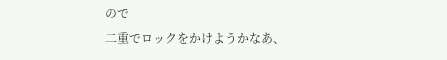ので
二重でロックをかけようかなあ、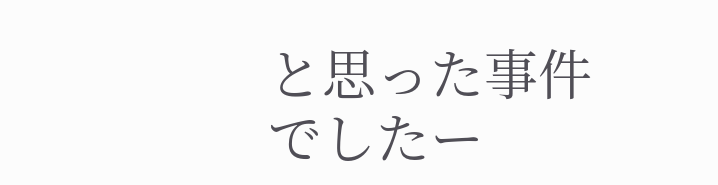と思った事件でしたー